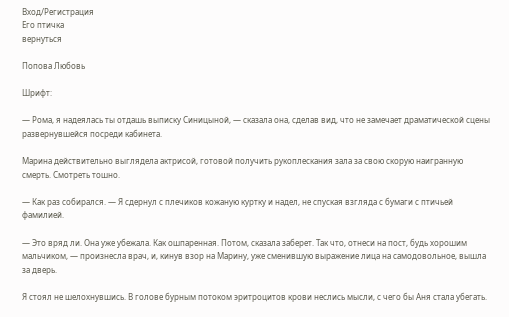Вход/Регистрация
Его птичка
вернуться

Попова Любовь

Шрифт:

— Рома, я надеялась ты отдашь выписку Синицыной, — сказала она, сделав вид, что не замечает драматической сцены развернувшейся посреди кабинета.

Марина действительно выглядела актрисой, готовой получить рукоплескания зала за свою скорую наигранную смерть. Смотреть тошно.

— Как раз собирался. — Я сдернул с плечиков кожаную куртку и надел, не спуская взгляда с бумаги с птичьей фамилией.

— Это вряд ли. Она уже убежала. Как ошпаренная. Потом, сказала заберет. Так что, отнеси на пост, будь хорошим мальчиком, — произнесла врач, и, кинув взор на Марину, уже сменившую выражение лица на самодовольное, вышла за дверь.

Я стоял не шелохнувшись. В голове бурным потоком эритроцитов крови неслись мысли, с чего бы Аня стала убегать.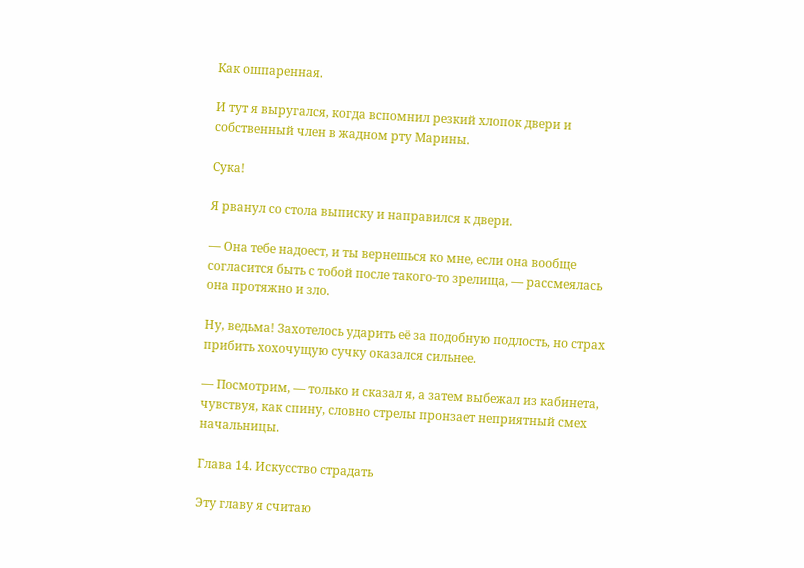Как ошпаренная.

И тут я выругался, когда вспомнил резкий хлопок двери и собственный член в жадном рту Марины.

Сука!

Я рванул со стола выписку и направился к двери.

— Она тебе надоест, и ты вернешься ко мне, если она вообще согласится быть с тобой после такого-то зрелища, — рассмеялась она протяжно и зло.

Ну, ведьма! Захотелось ударить её за подобную подлость, но страх прибить хохочущую сучку оказался сильнее.

— Посмотрим, — только и сказал я, а затем выбежал из кабинета, чувствуя, как спину, словно стрелы пронзает неприятный смех начальницы.

Глава 14. Искусство страдать

Эту главу я считаю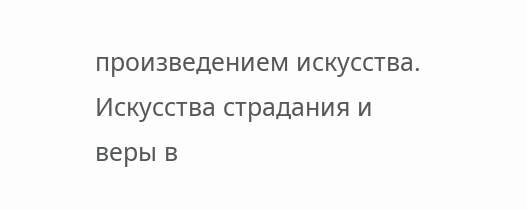произведением искусства. Искусства страдания и веры в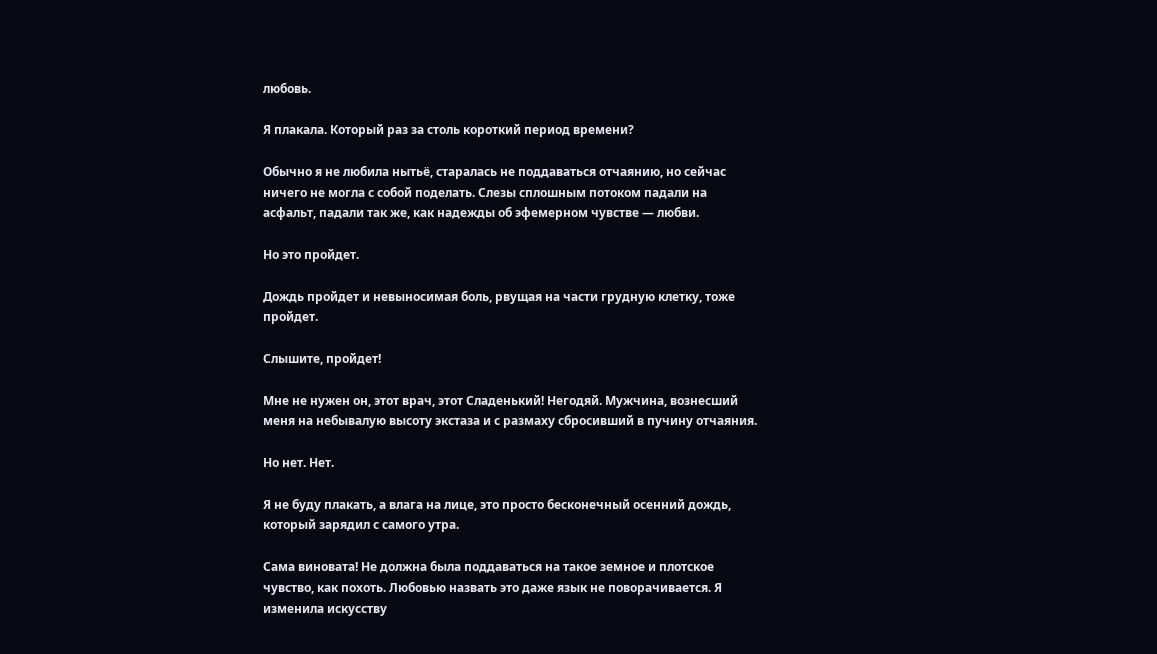любовь.

Я плакала. Который раз за столь короткий период времени?

Обычно я не любила нытьё, старалась не поддаваться отчаянию, но сейчас ничего не могла с собой поделать. Слезы сплошным потоком падали на асфальт, падали так же, как надежды об эфемерном чувстве — любви.

Но это пройдет.

Дождь пройдет и невыносимая боль, рвущая на части грудную клетку, тоже пройдет.

Слышите, пройдет!

Мне не нужен он, этот врач, этот Сладенький! Негодяй. Мужчина, вознесший меня на небывалую высоту экстаза и с размаху сбросивший в пучину отчаяния.

Но нет. Нет.

Я не буду плакать, а влага на лице, это просто бесконечный осенний дождь, который зарядил с самого утра.

Сама виновата! Не должна была поддаваться на такое земное и плотское чувство, как похоть. Любовью назвать это даже язык не поворачивается. Я изменила искусству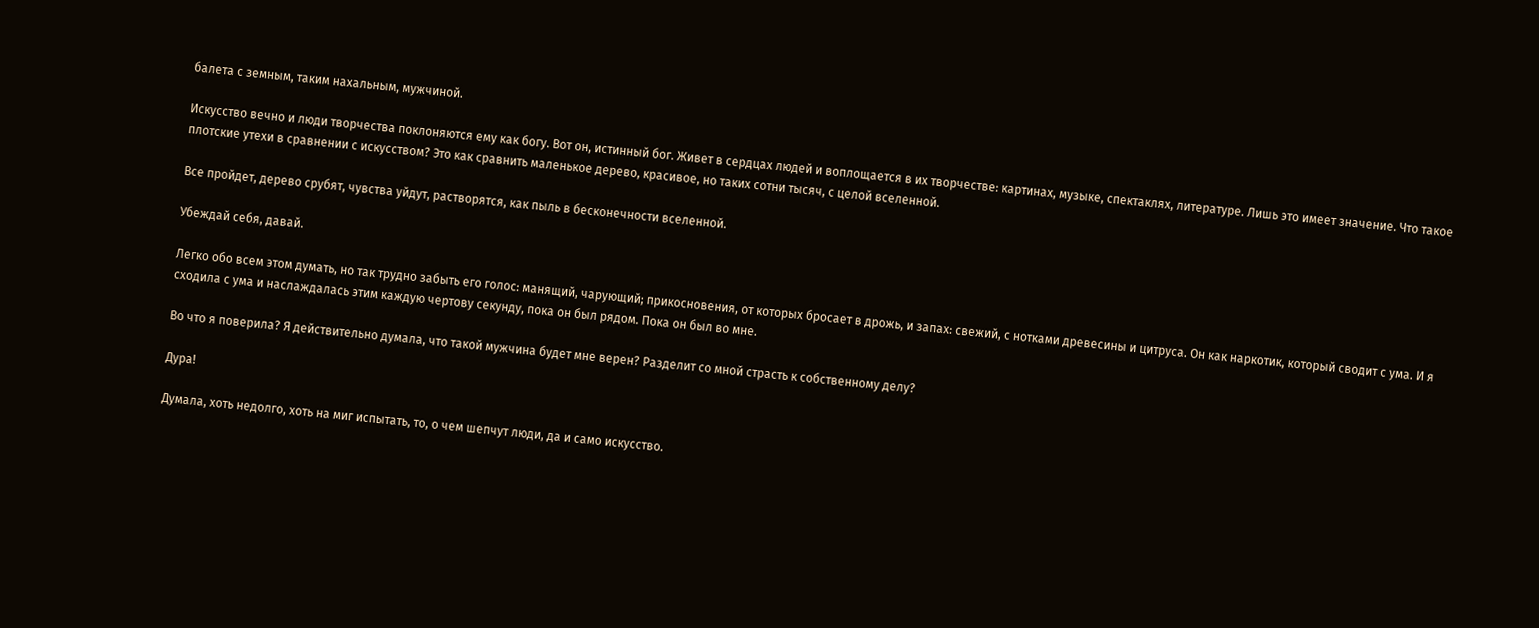балета с земным, таким нахальным, мужчиной.

Искусство вечно и люди творчества поклоняются ему как богу. Вот он, истинный бог. Живет в сердцах людей и воплощается в их творчестве: картинах, музыке, спектаклях, литературе. Лишь это имеет значение. Что такое плотские утехи в сравнении с искусством? Это как сравнить маленькое дерево, красивое, но таких сотни тысяч, с целой вселенной.

Все пройдет, дерево срубят, чувства уйдут, растворятся, как пыль в бесконечности вселенной.

Убеждай себя, давай.

Легко обо всем этом думать, но так трудно забыть его голос: манящий, чарующий; прикосновения, от которых бросает в дрожь, и запах: свежий, с нотками древесины и цитруса. Он как наркотик, который сводит с ума. И я сходила с ума и наслаждалась этим каждую чертову секунду, пока он был рядом. Пока он был во мне.

Во что я поверила? Я действительно думала, что такой мужчина будет мне верен? Разделит со мной страсть к собственному делу?

Дура!

Думала, хоть недолго, хоть на миг испытать, то, о чем шепчут люди, да и само искусство.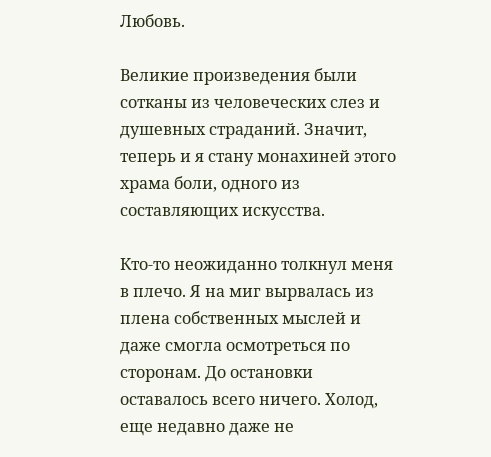Любовь.

Великие произведения были сотканы из человеческих слез и душевных страданий. Значит, теперь и я стану монахиней этого храма боли, одного из составляющих искусства.

Кто-то неожиданно толкнул меня в плечо. Я на миг вырвалась из плена собственных мыслей и даже смогла осмотреться по сторонам. До остановки оставалось всего ничего. Холод, еще недавно даже не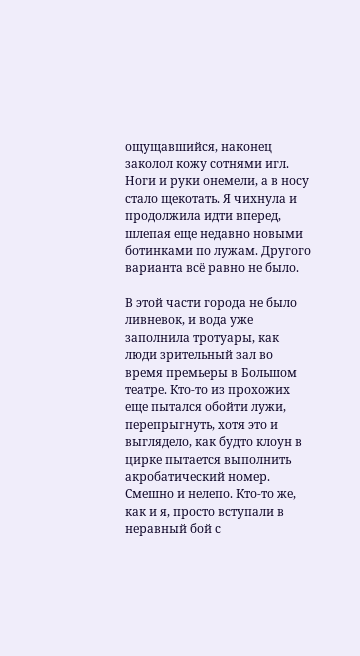ощущавшийся, наконец заколол кожу сотнями игл. Ноги и руки онемели, а в носу стало щекотать. Я чихнула и продолжила идти вперед, шлепая еще недавно новыми ботинками по лужам. Другого варианта всё равно не было.

В этой части города не было ливневок, и вода уже заполнила тротуары, как люди зрительный зал во время премьеры в Большом театре. Кто-то из прохожих еще пытался обойти лужи, перепрыгнуть, хотя это и выглядело, как будто клоун в цирке пытается выполнить акробатический номер. Смешно и нелепо. Кто-то же, как и я, просто вступали в неравный бой с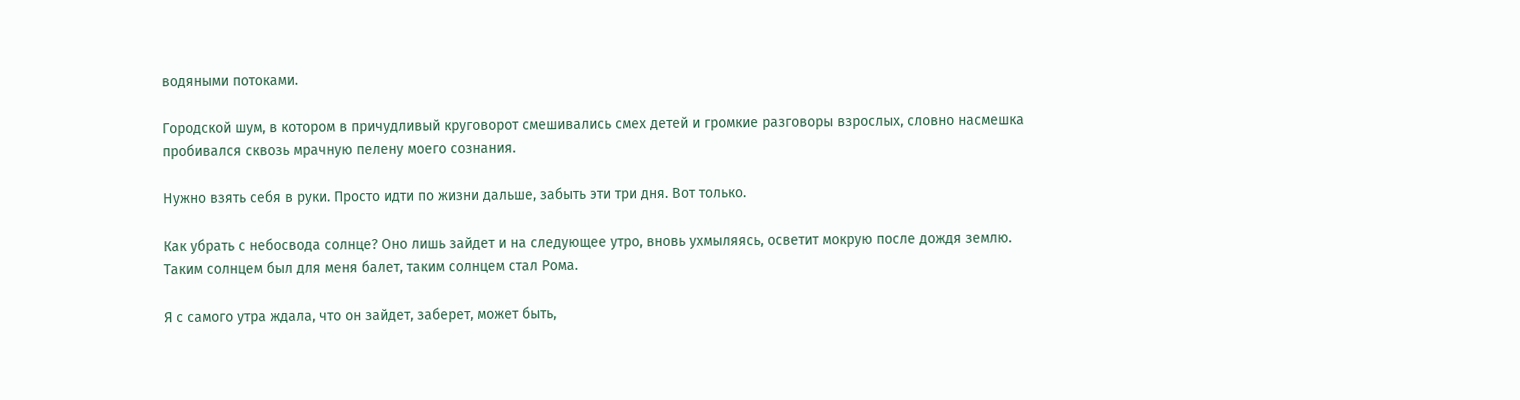водяными потоками.

Городской шум, в котором в причудливый круговорот смешивались смех детей и громкие разговоры взрослых, словно насмешка пробивался сквозь мрачную пелену моего сознания.

Нужно взять себя в руки. Просто идти по жизни дальше, забыть эти три дня. Вот только.

Как убрать с небосвода солнце? Оно лишь зайдет и на следующее утро, вновь ухмыляясь, осветит мокрую после дождя землю. Таким солнцем был для меня балет, таким солнцем стал Рома.

Я с самого утра ждала, что он зайдет, заберет, может быть,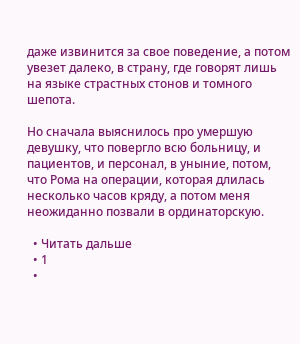даже извинится за свое поведение, а потом увезет далеко, в страну, где говорят лишь на языке страстных стонов и томного шепота.

Но сначала выяснилось про умершую девушку, что повергло всю больницу, и пациентов, и персонал, в уныние, потом, что Рома на операции, которая длилась несколько часов кряду, а потом меня неожиданно позвали в ординаторскую.

  • Читать дальше
  • 1
  •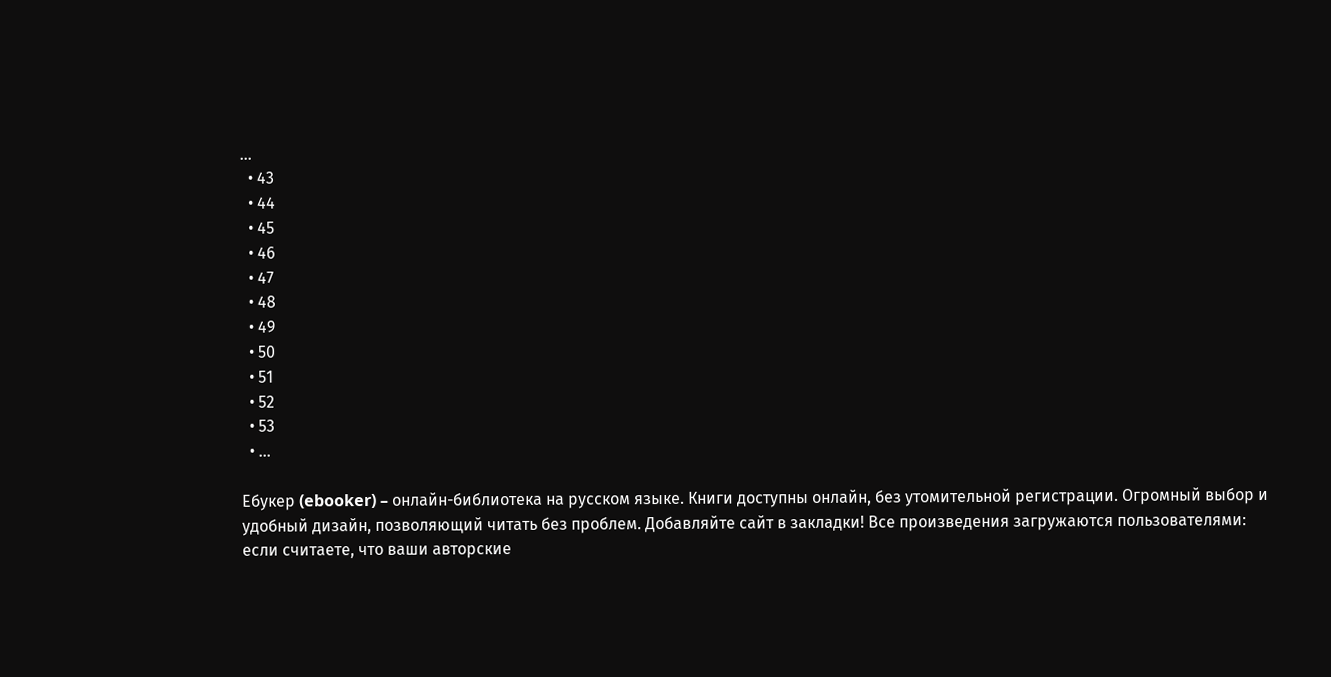...
  • 43
  • 44
  • 45
  • 46
  • 47
  • 48
  • 49
  • 50
  • 51
  • 52
  • 53
  • ...

Ебукер (ebooker) – онлайн-библиотека на русском языке. Книги доступны онлайн, без утомительной регистрации. Огромный выбор и удобный дизайн, позволяющий читать без проблем. Добавляйте сайт в закладки! Все произведения загружаются пользователями: если считаете, что ваши авторские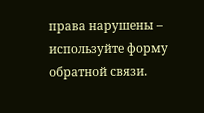права нарушены – используйте форму обратной связи.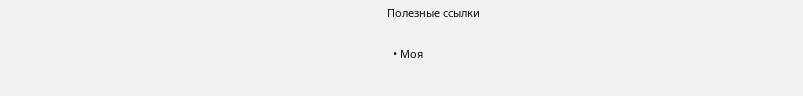Полезные ссылки

  • Моя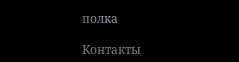полка

Контакты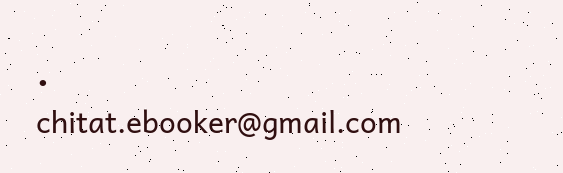• chitat.ebooker@gmail.com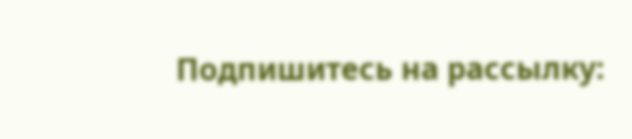Подпишитесь на рассылку: